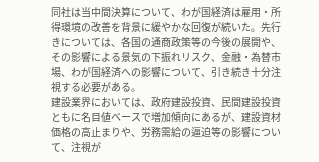同社は当中間決算について、わが国経済は雇用・所得環境の改善を背景に緩やかな回復が続いた。先行きについては、各国の通商政策等の今後の展開や、その影響による景気の下振れリスク、金融・為替市場、わが国経済への影響について、引き続き十分注視する必要がある。
建設業界においては、政府建設投資、民間建設投資ともに名目値ベースで増加傾向にあるが、建設資材価格の高止まりや、労務需給の逼迫等の影響について、注視が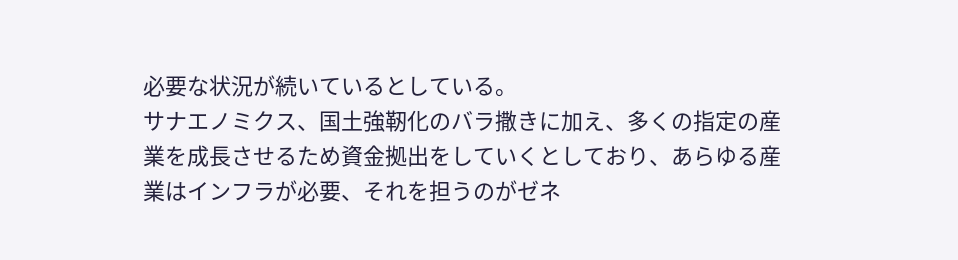必要な状況が続いているとしている。
サナエノミクス、国土強靭化のバラ撒きに加え、多くの指定の産業を成長させるため資金拠出をしていくとしており、あらゆる産業はインフラが必要、それを担うのがゼネ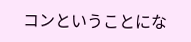コンということにな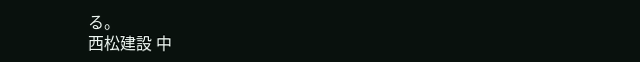る。
西松建設 中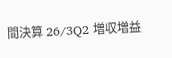間決算 26/3Q2 増収増益